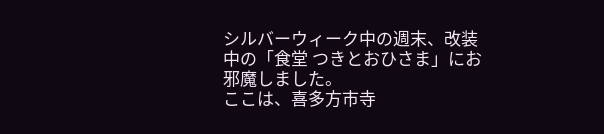シルバーウィーク中の週末、改装中の「食堂 つきとおひさま」にお邪魔しました。
ここは、喜多方市寺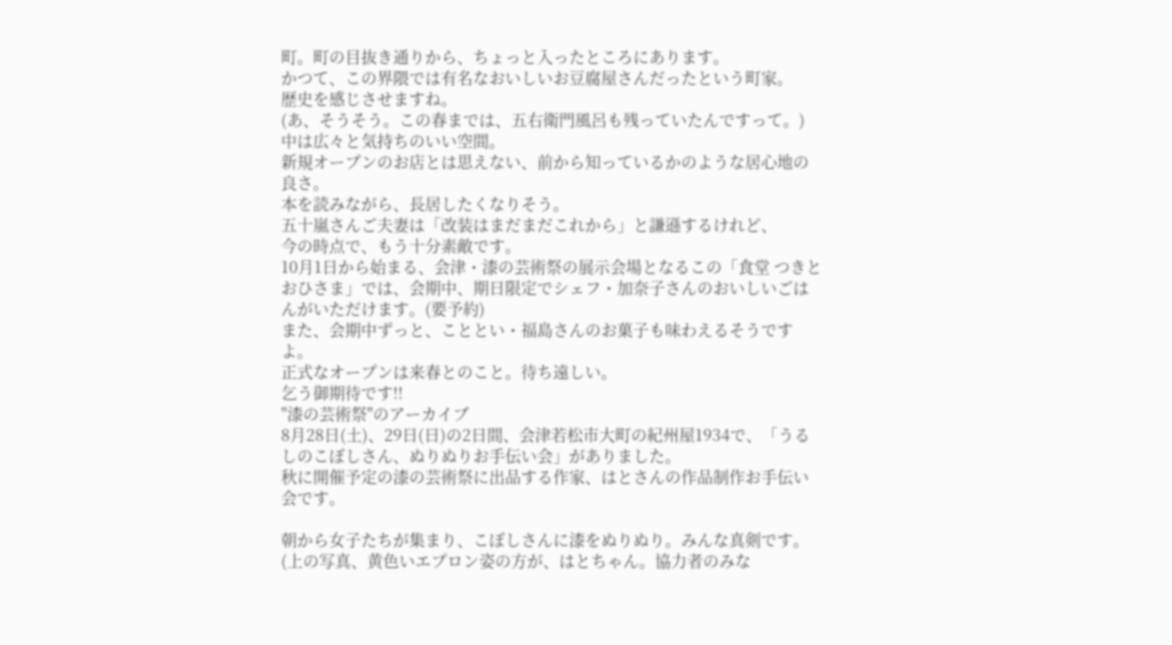町。町の目抜き通りから、ちょっと入ったところにあります。
かつて、この界隈では有名なおいしいお豆腐屋さんだったという町家。
歴史を感じさせますね。
(あ、そうそう。この春までは、五右衛門風呂も残っていたんですって。)
中は広々と気持ちのいい空間。
新規オープンのお店とは思えない、前から知っているかのような居心地の良さ。
本を読みながら、長居したくなりそう。
五十嵐さんご夫妻は「改装はまだまだこれから」と謙遜するけれど、
今の時点で、もう十分素敵です。
10月1日から始まる、会津・漆の芸術祭の展示会場となるこの「食堂 つきとおひさま」では、会期中、期日限定でシェフ・加奈子さんのおいしいごはんがいただけます。(要予約)
また、会期中ずっと、こととい・福島さんのお菓子も味わえるそうですよ。
正式なオープンは来春とのこと。待ち遠しい。
乞う御期待です!!
"漆の芸術祭"のアーカイブ
8月28日(土)、29日(日)の2日間、会津若松市大町の紀州屋1934で、「うるしのこぼしさん、ぬりぬりお手伝い会」がありました。
秋に開催予定の漆の芸術祭に出品する作家、はとさんの作品制作お手伝い会です。

朝から女子たちが集まり、こぼしさんに漆をぬりぬり。みんな真剣です。
(上の写真、黄色いエプロン姿の方が、はとちゃん。協力者のみな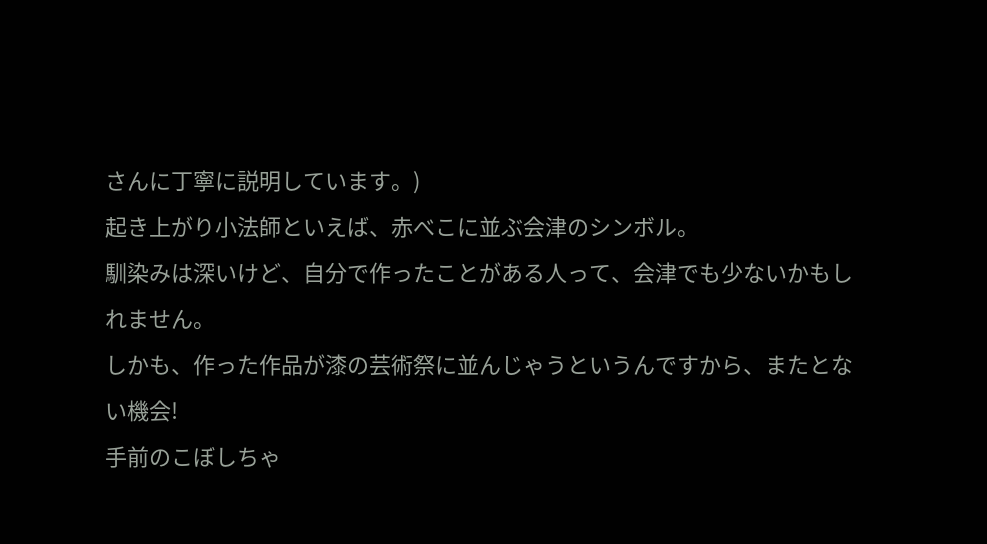さんに丁寧に説明しています。)
起き上がり小法師といえば、赤べこに並ぶ会津のシンボル。
馴染みは深いけど、自分で作ったことがある人って、会津でも少ないかもしれません。
しかも、作った作品が漆の芸術祭に並んじゃうというんですから、またとない機会!
手前のこぼしちゃ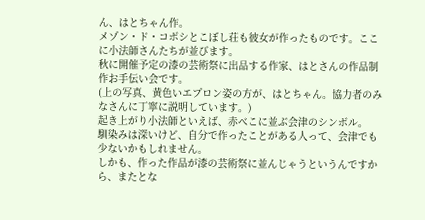ん、はとちゃん作。
メゾン・ド・コボシとこぼし荘も彼女が作ったものです。ここに小法師さんたちが並びます。
秋に開催予定の漆の芸術祭に出品する作家、はとさんの作品制作お手伝い会です。
(上の写真、黄色いエプロン姿の方が、はとちゃん。協力者のみなさんに丁寧に説明しています。)
起き上がり小法師といえば、赤べこに並ぶ会津のシンボル。
馴染みは深いけど、自分で作ったことがある人って、会津でも少ないかもしれません。
しかも、作った作品が漆の芸術祭に並んじゃうというんですから、またとな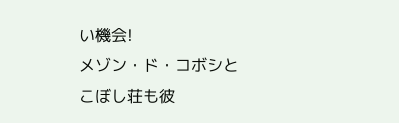い機会!
メゾン・ド・コボシとこぼし荘も彼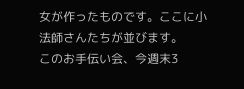女が作ったものです。ここに小法師さんたちが並びます。
このお手伝い会、今週末3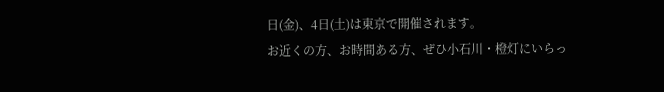日(金)、4日(土)は東京で開催されます。
お近くの方、お時間ある方、ぜひ小石川・橙灯にいらっ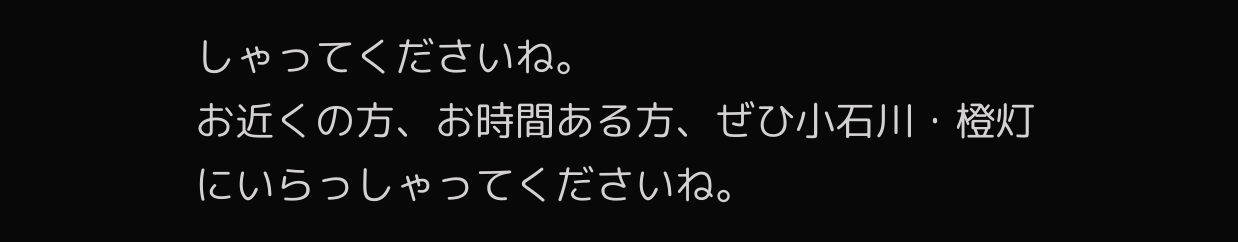しゃってくださいね。
お近くの方、お時間ある方、ぜひ小石川・橙灯にいらっしゃってくださいね。